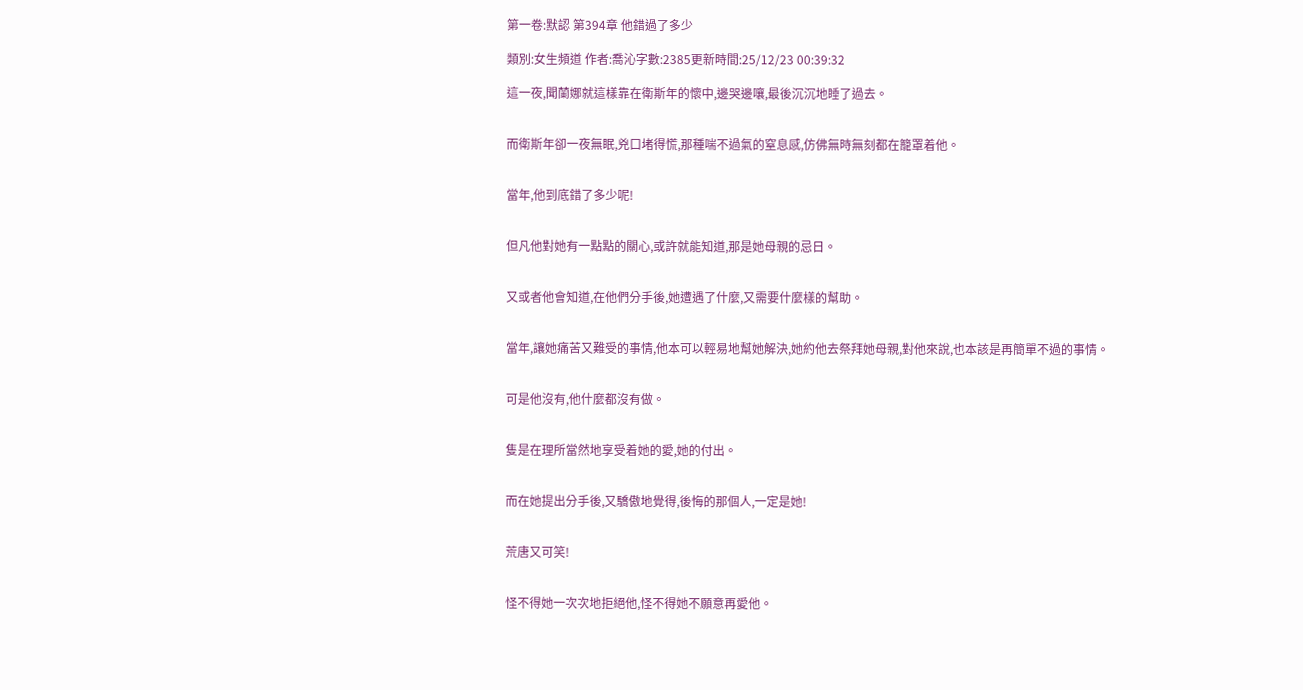第一卷:默認 第394章 他錯過了多少

類別:女生頻道 作者:喬沁字數:2385更新時間:25/12/23 00:39:32

這一夜,聞蘭娜就這樣靠在衛斯年的懷中,邊哭邊嚷,最後沉沉地睡了過去。


而衛斯年卻一夜無眠,兇口堵得慌,那種喘不過氣的窒息感,仿佛無時無刻都在籠罩着他。


當年,他到底錯了多少呢!


但凡他對她有一點點的關心,或許就能知道,那是她母親的忌日。


又或者他會知道,在他們分手後,她遭遇了什麼,又需要什麼樣的幫助。


當年,讓她痛苦又難受的事情,他本可以輕易地幫她解決,她約他去祭拜她母親,對他來說,也本該是再簡單不過的事情。


可是他沒有,他什麼都沒有做。


隻是在理所當然地享受着她的愛,她的付出。


而在她提出分手後,又驕傲地覺得,後悔的那個人,一定是她!


荒唐又可笑!


怪不得她一次次地拒絕他,怪不得她不願意再愛他。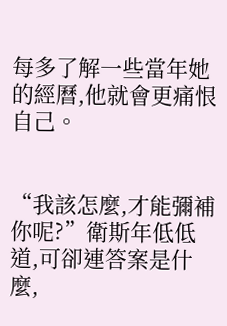每多了解一些當年她的經曆,他就會更痛恨自己。


“我該怎麼,才能彌補你呢?”衛斯年低低道,可卻連答案是什麼,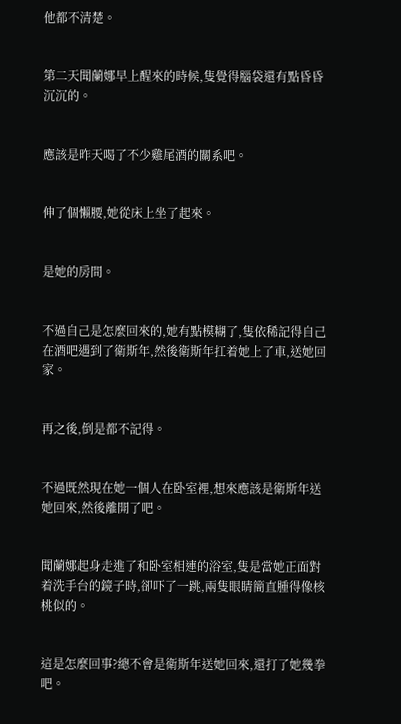他都不清楚。


第二天聞蘭娜早上醒來的時候,隻覺得腦袋還有點昏昏沉沉的。


應該是昨天喝了不少雞尾酒的關系吧。


伸了個懶腰,她從床上坐了起來。


是她的房間。


不過自己是怎麼回來的,她有點模糊了,隻依稀記得自己在酒吧遇到了衛斯年,然後衛斯年扛着她上了車,送她回家。


再之後,倒是都不記得。


不過既然現在她一個人在卧室裡,想來應該是衛斯年送她回來,然後離開了吧。


聞蘭娜起身走進了和卧室相連的浴室,隻是當她正面對着洗手台的鏡子時,卻吓了一跳,兩隻眼睛簡直腫得像核桃似的。


這是怎麼回事?總不會是衛斯年送她回來,還打了她幾拳吧。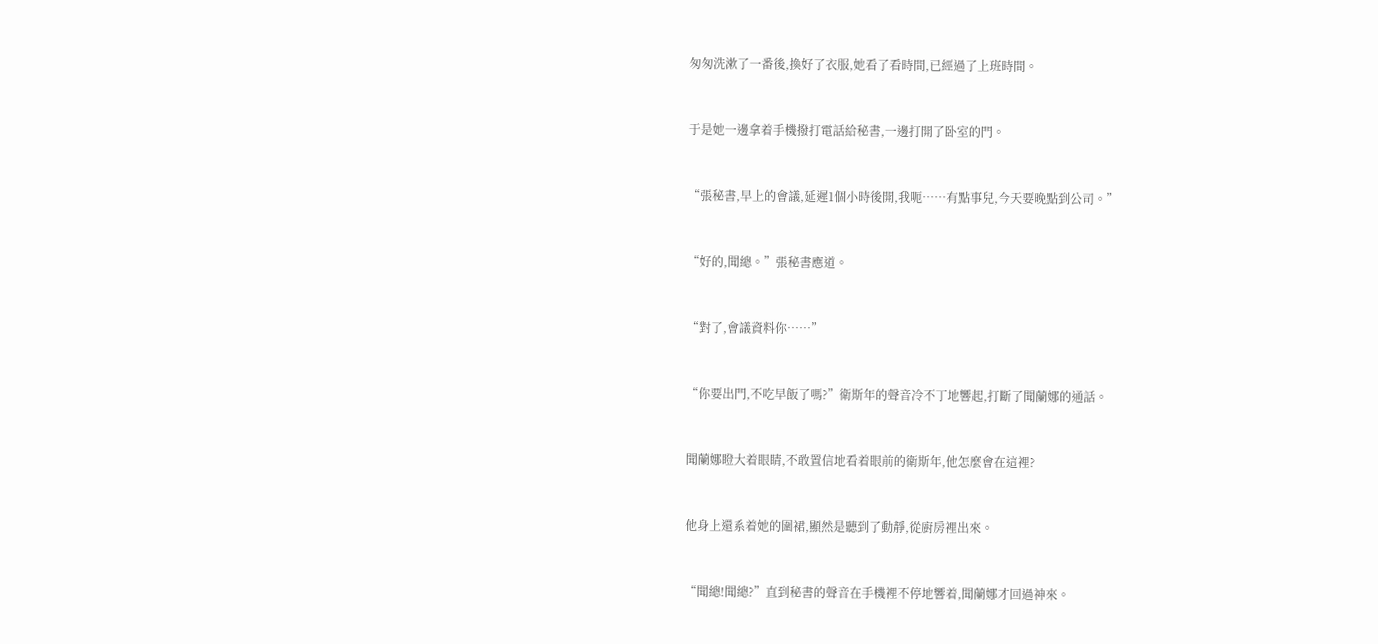匆匆洗漱了一番後,換好了衣服,她看了看時間,已經過了上班時間。


于是她一邊拿着手機撥打電話給秘書,一邊打開了卧室的門。


“張秘書,早上的會議,延遲1個小時後開,我呃……有點事兒,今天要晚點到公司。”


“好的,聞總。”張秘書應道。


“對了,會議資料你……”


“你要出門,不吃早飯了嗎?”衛斯年的聲音冷不丁地響起,打斷了聞蘭娜的通話。


聞蘭娜瞪大着眼睛,不敢置信地看着眼前的衛斯年,他怎麼會在這裡?


他身上還系着她的圍裙,顯然是聽到了動靜,從廚房裡出來。


“聞總!聞總?”直到秘書的聲音在手機裡不停地響着,聞蘭娜才回過神來。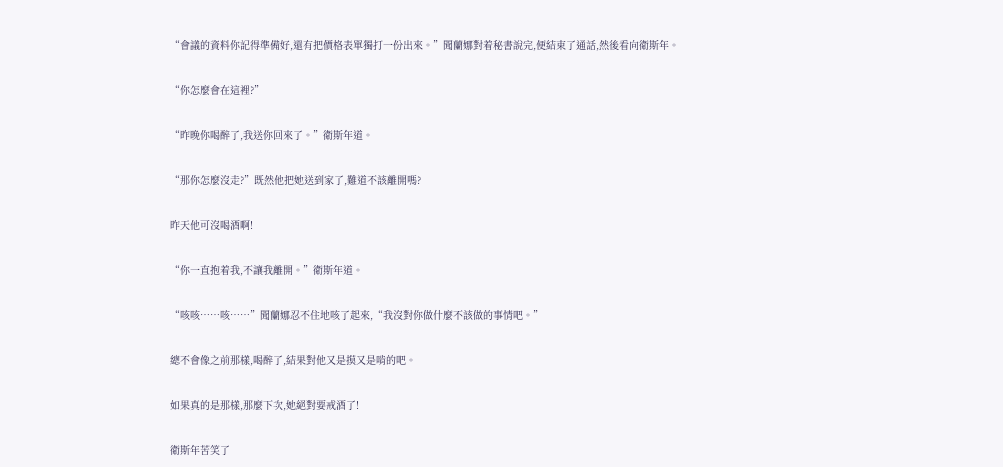“會議的資料你記得準備好,還有把價格表單獨打一份出來。”聞蘭娜對着秘書說完,便結束了通話,然後看向衛斯年。


“你怎麼會在這裡?”


“昨晚你喝醉了,我送你回來了。”衛斯年道。


“那你怎麼沒走?”既然他把她送到家了,難道不該離開嗎?


昨天他可沒喝酒啊!


“你一直抱着我,不讓我離開。”衛斯年道。


“咳咳……咳……”聞蘭娜忍不住地咳了起來,“我沒對你做什麼不該做的事情吧。”


總不會像之前那樣,喝醉了,結果對他又是摸又是啃的吧。


如果真的是那樣,那麼下次,她絕對要戒酒了!


衛斯年苦笑了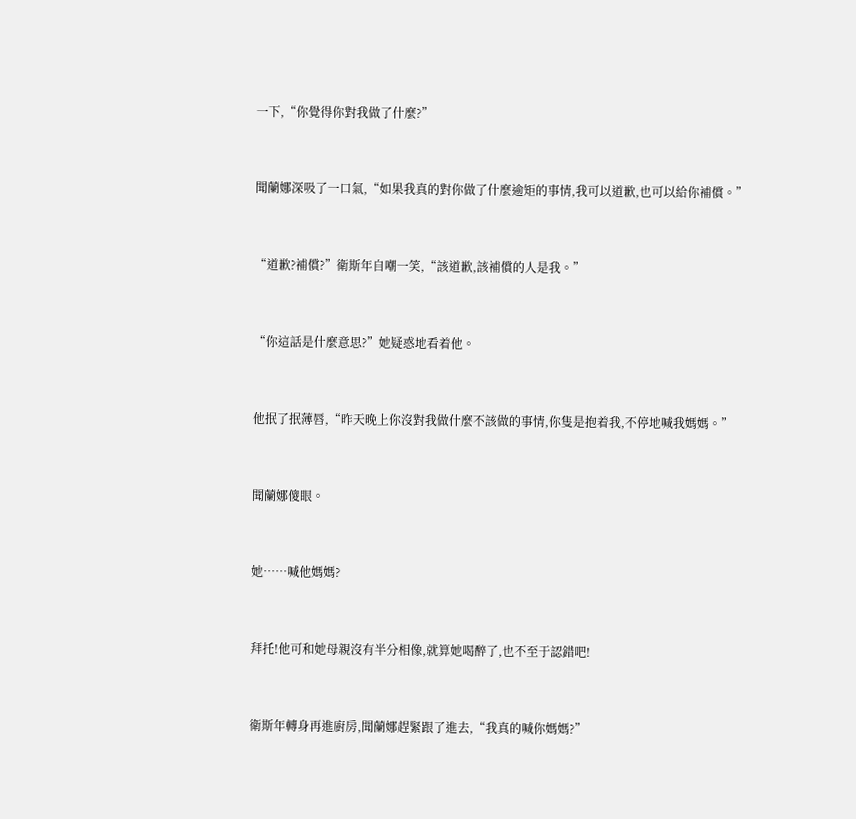一下,“你覺得你對我做了什麼?”


聞蘭娜深吸了一口氣,“如果我真的對你做了什麼逾矩的事情,我可以道歉,也可以給你補償。”


“道歉?補償?”衛斯年自嘲一笑,“該道歉,該補償的人是我。”


“你這話是什麼意思?”她疑惑地看着他。


他抿了抿薄唇,“昨天晚上你沒對我做什麼不該做的事情,你隻是抱着我,不停地喊我媽媽。”


聞蘭娜傻眼。


她……喊他媽媽?


拜托!他可和她母親沒有半分相像,就算她喝醉了,也不至于認錯吧!


衛斯年轉身再進廚房,聞蘭娜趕緊跟了進去,“我真的喊你媽媽?”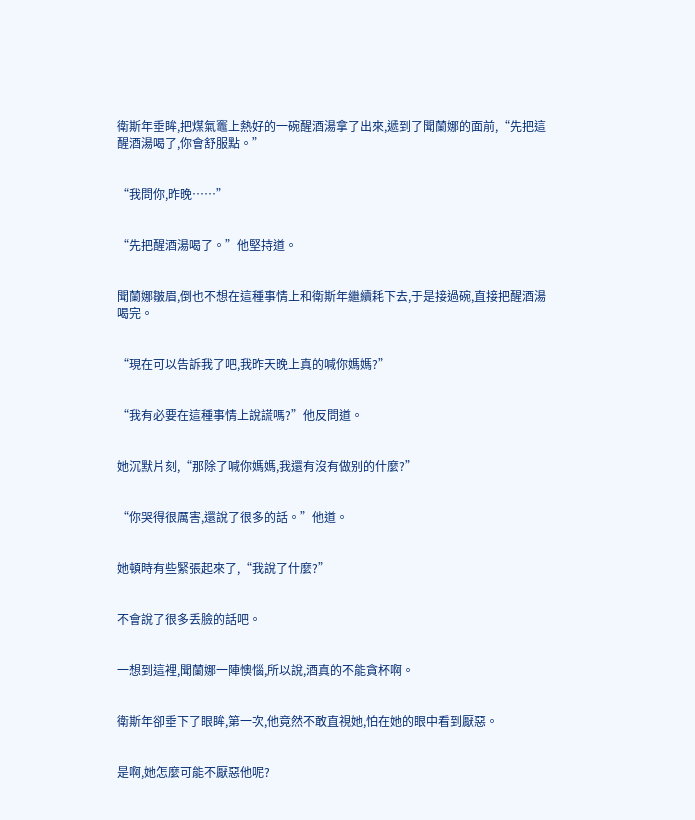衛斯年垂眸,把煤氣竈上熱好的一碗醒酒湯拿了出來,遞到了聞蘭娜的面前,“先把這醒酒湯喝了,你會舒服點。”


“我問你,昨晚……”


“先把醒酒湯喝了。”他堅持道。


聞蘭娜皺眉,倒也不想在這種事情上和衛斯年繼續耗下去,于是接過碗,直接把醒酒湯喝完。


“現在可以告訴我了吧,我昨天晚上真的喊你媽媽?”


“我有必要在這種事情上說謊嗎?”他反問道。


她沉默片刻,“那除了喊你媽媽,我還有沒有做别的什麼?”


“你哭得很厲害,還說了很多的話。”他道。


她頓時有些緊張起來了,“我說了什麼?”


不會說了很多丢臉的話吧。


一想到這裡,聞蘭娜一陣懊惱,所以說,酒真的不能貪杯啊。


衛斯年卻垂下了眼眸,第一次,他竟然不敢直視她,怕在她的眼中看到厭惡。


是啊,她怎麼可能不厭惡他呢?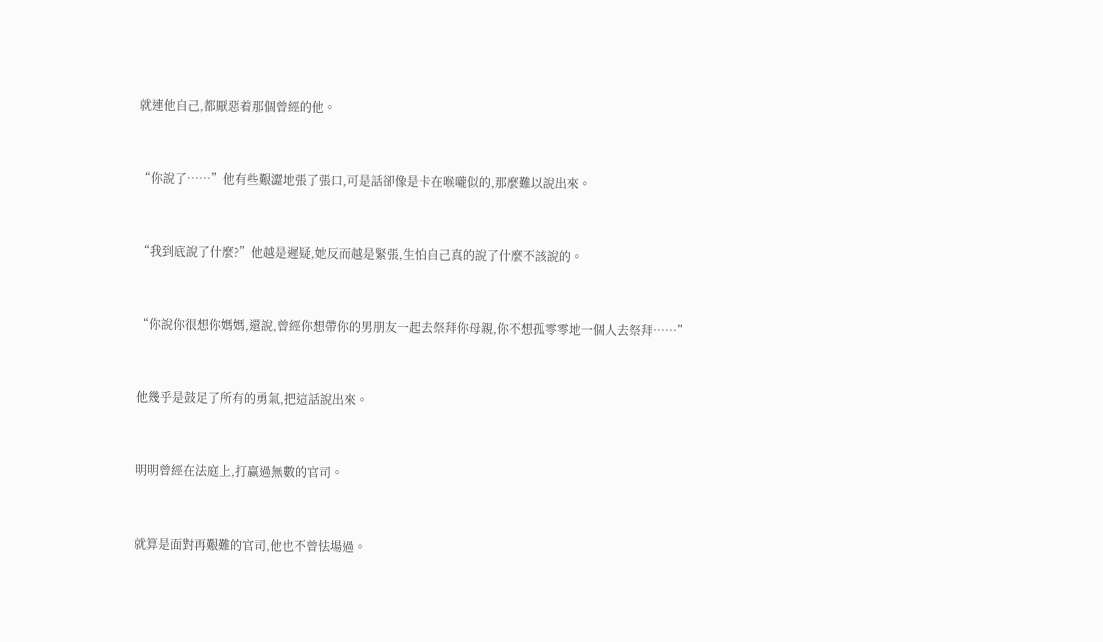就連他自己,都厭惡着那個曾經的他。


“你說了……”他有些艱澀地張了張口,可是話卻像是卡在喉嚨似的,那麼難以說出來。


“我到底說了什麼?”他越是遲疑,她反而越是緊張,生怕自己真的說了什麼不該說的。


“你說你很想你媽媽,還說,曾經你想帶你的男朋友一起去祭拜你母親,你不想孤零零地一個人去祭拜……”


他幾乎是鼓足了所有的勇氣,把這話說出來。


明明曾經在法庭上,打赢過無數的官司。


就算是面對再艱難的官司,他也不曾怯場過。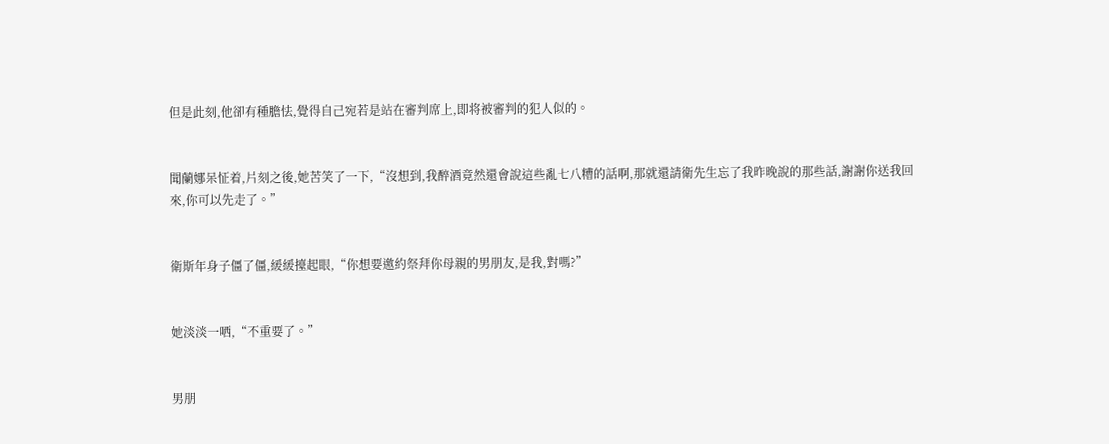但是此刻,他卻有種膽怯,覺得自己宛若是站在審判席上,即将被審判的犯人似的。


聞蘭娜呆怔着,片刻之後,她苦笑了一下,“沒想到,我醉酒竟然還會說這些亂七八糟的話啊,那就還請衛先生忘了我昨晚說的那些話,謝謝你送我回來,你可以先走了。”


衛斯年身子僵了僵,緩緩擡起眼,“你想要邀約祭拜你母親的男朋友,是我,對嗎?”


她淡淡一哂,“不重要了。”


男朋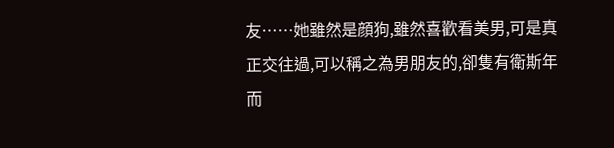友……她雖然是顔狗,雖然喜歡看美男,可是真正交往過,可以稱之為男朋友的,卻隻有衛斯年而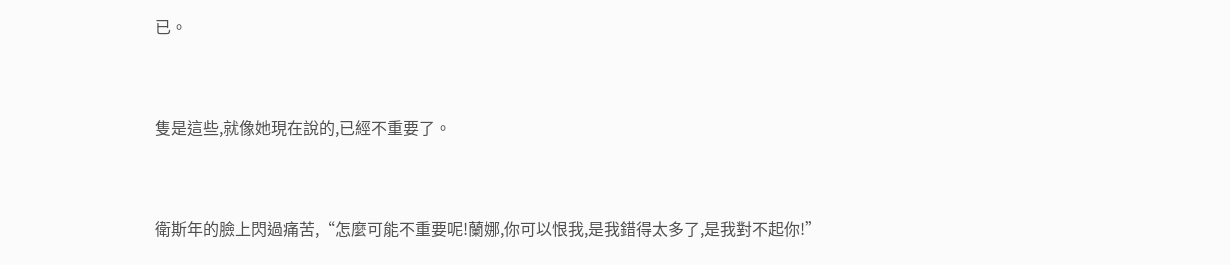已。


隻是這些,就像她現在說的,已經不重要了。


衛斯年的臉上閃過痛苦,“怎麼可能不重要呢!蘭娜,你可以恨我,是我錯得太多了,是我對不起你!”